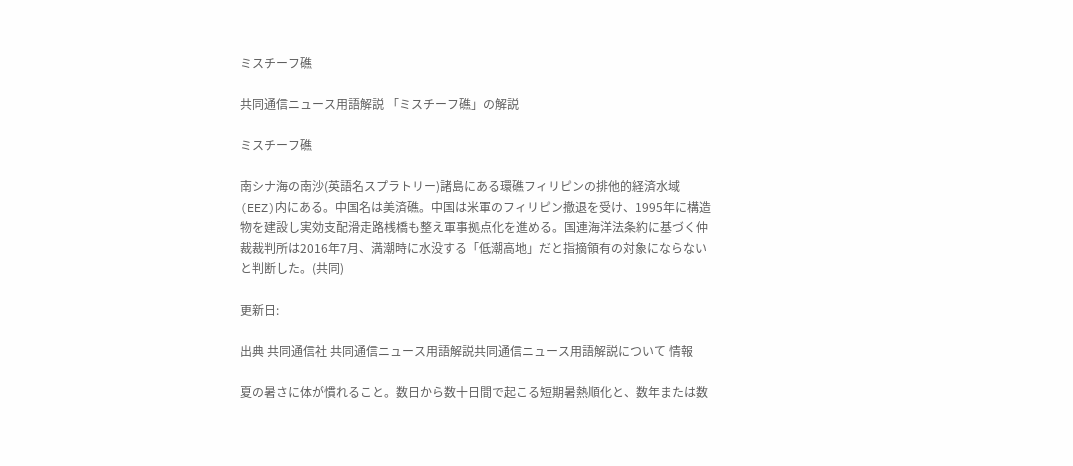ミスチーフ礁

共同通信ニュース用語解説 「ミスチーフ礁」の解説

ミスチーフ礁

南シナ海の南沙(英語名スプラトリー)諸島にある環礁フィリピンの排他的経済水域(EEZ)内にある。中国名は美済礁。中国は米軍のフィリピン撤退を受け、1995年に構造物を建設し実効支配滑走路桟橋も整え軍事拠点化を進める。国連海洋法条約に基づく仲裁裁判所は2016年7月、満潮時に水没する「低潮高地」だと指摘領有の対象にならないと判断した。(共同)

更新日:

出典 共同通信社 共同通信ニュース用語解説共同通信ニュース用語解説について 情報

夏の暑さに体が慣れること。数日から数十日間で起こる短期暑熱順化と、数年または数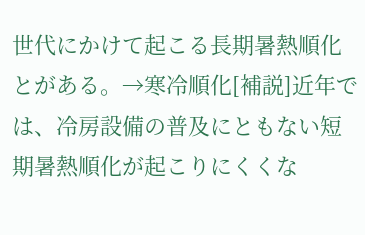世代にかけて起こる長期暑熱順化とがある。→寒冷順化[補説]近年では、冷房設備の普及にともない短期暑熱順化が起こりにくくな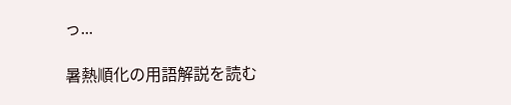っ...

暑熱順化の用語解説を読む